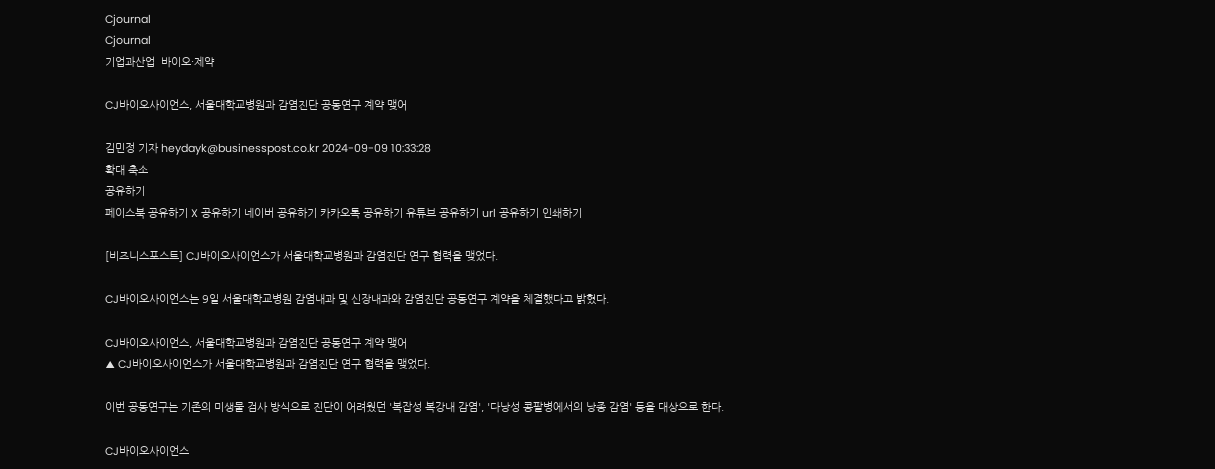Cjournal
Cjournal
기업과산업  바이오·제약

CJ바이오사이언스, 서울대학교병원과 감염진단 공동연구 계약 맺어

김민정 기자 heydayk@businesspost.co.kr 2024-09-09 10:33:28
확대 축소
공유하기
페이스북 공유하기 X 공유하기 네이버 공유하기 카카오톡 공유하기 유튜브 공유하기 url 공유하기 인쇄하기

[비즈니스포스트] CJ바이오사이언스가 서울대학교병원과 감염진단 연구 협력을 맺었다.

CJ바이오사이언스는 9일 서울대학교병원 감염내과 및 신장내과와 감염진단 공동연구 계약을 체결했다고 밝혔다.

CJ바이오사이언스, 서울대학교병원과 감염진단 공동연구 계약 맺어
▲ CJ바이오사이언스가 서울대학교병원과 감염진단 연구 협력을 맺었다.

이번 공동연구는 기존의 미생물 검사 방식으로 진단이 어려웠던 '복잡성 복강내 감염', '다낭성 콩팥병에서의 낭종 감염' 등을 대상으로 한다.

CJ바이오사이언스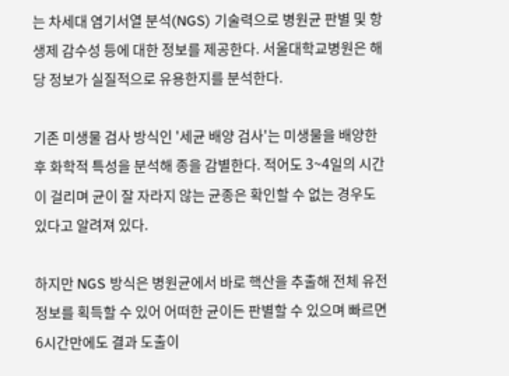는 차세대 염기서열 분석(NGS) 기술력으로 병원균 판별 및 항생제 감수성 등에 대한 정보를 제공한다. 서울대학교병원은 해당 정보가 실질적으로 유용한지를 분석한다.

기존 미생물 검사 방식인 '세균 배양 검사'는 미생물을 배양한 후 화학적 특성을 분석해 종을 감별한다. 적어도 3~4일의 시간이 걸리며 균이 잘 자라지 않는 균종은 확인할 수 없는 경우도 있다고 알려져 있다.

하지만 NGS 방식은 병원균에서 바로 핵산을 추출해 전체 유전정보를 획득할 수 있어 어떠한 균이든 판별할 수 있으며 빠르면 6시간만에도 결과 도출이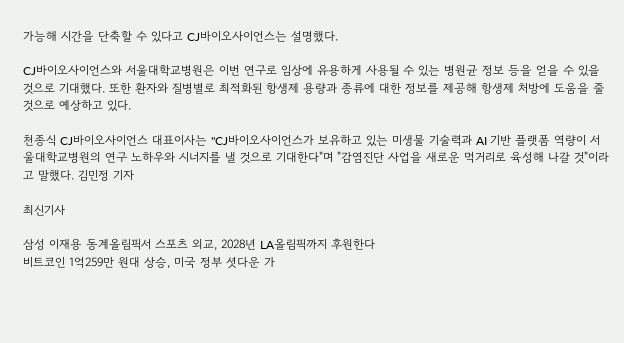가능해 시간을 단축할 수 있다고 CJ바이오사이언스는 설명했다.

CJ바이오사이언스와 서울대학교병원은 이번 연구로 임상에 유용하게 사용될 수 있는 병원균 정보 등을 얻을 수 있을 것으로 기대했다. 또한 환자와 질병별로 최적화된 항생제 용량과 종류에 대한 정보를 제공해 항생제 처방에 도움을 줄 것으로 예상하고 있다.

천종식 CJ바이오사이언스 대표이사는 "CJ바이오사이언스가 보유하고 있는 미생물 기술력과 AI 기반 플랫폼 역량이 서울대학교병원의 연구 노하우와 시너지를 낼 것으로 기대한다"며 "감염진단 사업을 새로운 먹거리로 육성해 나갈 것"이라고 말했다. 김민정 기자

최신기사

삼성 이재용 동계올림픽서 스포츠 외교, 2028년 LA올림픽까지 후원한다
비트코인 1억259만 원대 상승, 미국 정부 셧다운 가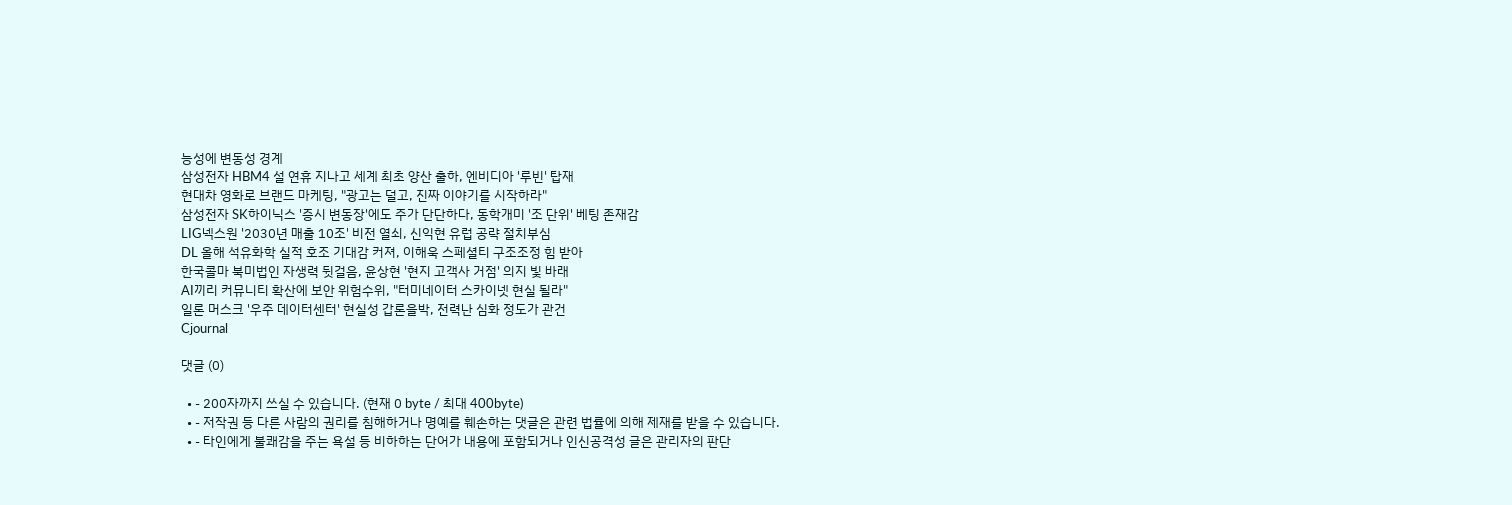능성에 변동성 경계
삼성전자 HBM4 설 연휴 지나고 세계 최초 양산 출하, 엔비디아 '루빈' 탑재
현대차 영화로 브랜드 마케팅, "광고는 덜고, 진짜 이야기를 시작하라"
삼성전자 SK하이닉스 '증시 변동장'에도 주가 단단하다, 동학개미 '조 단위' 베팅 존재감
LIG넥스원 '2030년 매출 10조' 비전 열쇠, 신익현 유럽 공략 절치부심
DL 올해 석유화학 실적 호조 기대감 커져, 이해욱 스페셜티 구조조정 힘 받아
한국콜마 북미법인 자생력 뒷걸음, 윤상현 '현지 고객사 거점' 의지 빛 바래
AI끼리 커뮤니티 확산에 보안 위험수위, "터미네이터 스카이넷 현실 될라"
일론 머스크 '우주 데이터센터' 현실성 갑론을박, 전력난 심화 정도가 관건
Cjournal

댓글 (0)

  • - 200자까지 쓰실 수 있습니다. (현재 0 byte / 최대 400byte)
  • - 저작권 등 다른 사람의 권리를 침해하거나 명예를 훼손하는 댓글은 관련 법률에 의해 제재를 받을 수 있습니다.
  • - 타인에게 불쾌감을 주는 욕설 등 비하하는 단어가 내용에 포함되거나 인신공격성 글은 관리자의 판단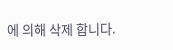에 의해 삭제 합니다.